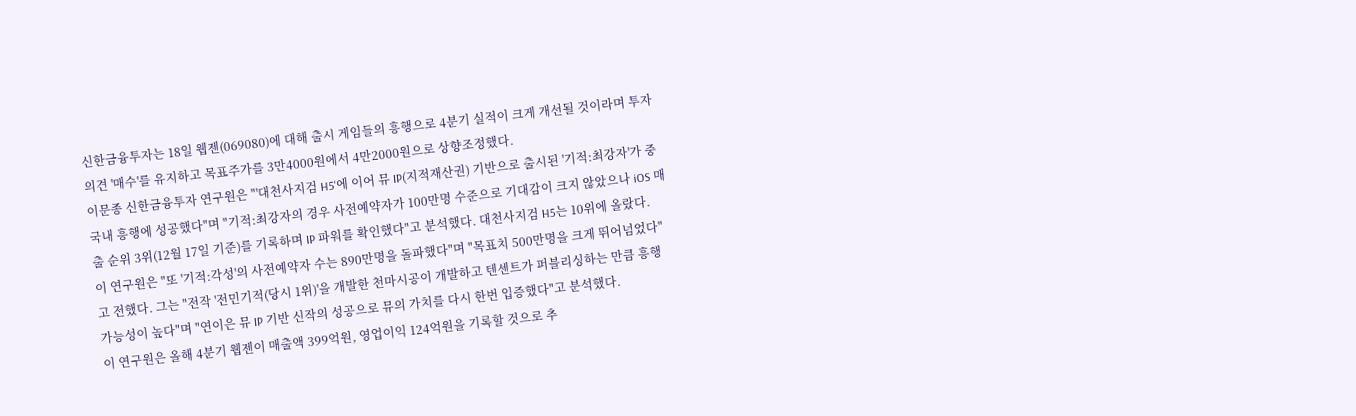신한금융투자는 18일 웹젠(069080)에 대해 출시 게임들의 흥행으로 4분기 실적이 크게 개선될 것이라며 투자의견 '매수'를 유지하고 목표주가를 3만4000원에서 4만2000원으로 상향조정했다.
이문종 신한금융투자 연구원은 "'대천사지검 H5'에 이어 뮤 IP(지적재산권) 기반으로 출시된 '기적:최강자'가 중국내 흥행에 성공했다"며 "기적:최강자의 경우 사전예약자가 100만명 수준으로 기대감이 크지 않았으나 iOS 매출 순위 3위(12월 17일 기준)를 기록하며 IP 파워를 확인했다"고 분석했다. 대천사지검 H5는 10위에 올랐다.
이 연구원은 "또 '기적:각성'의 사전예약자 수는 890만명을 돌파했다"며 "목표치 500만명을 크게 뛰어넘었다"고 전했다. 그는 "전작 '전민기적(당시 1위)'을 개발한 천마시공이 개발하고 텐센트가 퍼블리싱하는 만큼 흥행 가능성이 높다"며 "연이은 뮤 IP 기반 신작의 성공으로 뮤의 가치를 다시 한번 입증했다"고 분석했다.
이 연구원은 올해 4분기 웹젠이 매출액 399억원, 영업이익 124억원을 기록할 것으로 추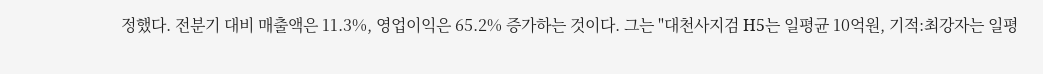정했다. 전분기 대비 매출액은 11.3%, 영업이익은 65.2% 증가하는 것이다. 그는 "대천사지검 H5는 일평균 10억원, 기적:최강자는 일평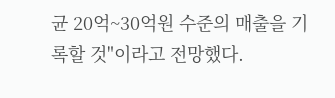균 20억~30억원 수준의 매출을 기록할 것"이라고 전망했다.